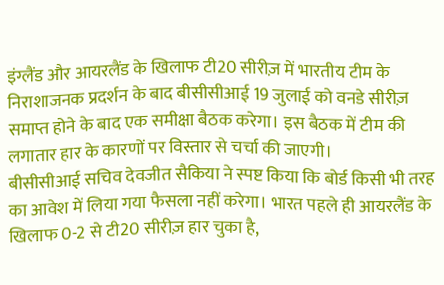इंग्लैंड और आयरलैंड के खिलाफ टी20 सीरीज़ में भारतीय टीम के निराशाजनक प्रदर्शन के बाद बीसीसीआई 19 जुलाई को वनडे सीरीज़ समाप्त होने के बाद एक समीक्षा बैठक करेगा। इस बैठक में टीम की लगातार हार के कारणों पर विस्तार से चर्चा की जाएगी।
बीसीसीआई सचिव देवजीत सैकिया ने स्पष्ट किया कि बोर्ड किसी भी तरह का आवेश में लिया गया फैसला नहीं करेगा। भारत पहले ही आयरलैंड के खिलाफ 0-2 से टी20 सीरीज़ हार चुका है,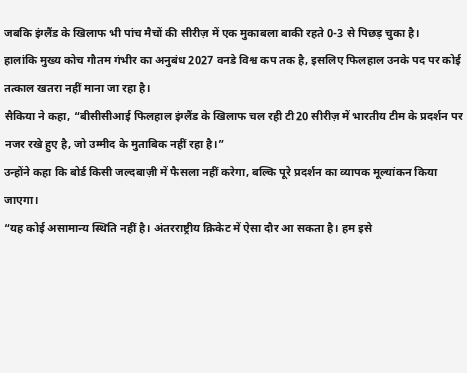जबकि इंग्लैंड के खिलाफ भी पांच मैचों की सीरीज़ में एक मुकाबला बाकी रहते 0-3 से पिछड़ चुका है।
हालांकि मुख्य कोच गौतम गंभीर का अनुबंध 2027 वनडे विश्व कप तक है, इसलिए फिलहाल उनके पद पर कोई तत्काल खतरा नहीं माना जा रहा है।
सैकिया ने कहा, “बीसीसीआई फिलहाल इंग्लैंड के खिलाफ चल रही टी20 सीरीज़ में भारतीय टीम के प्रदर्शन पर नजर रखे हुए है, जो उम्मीद के मुताबिक नहीं रहा है।”
उन्होंने कहा कि बोर्ड किसी जल्दबाज़ी में फैसला नहीं करेगा, बल्कि पूरे प्रदर्शन का व्यापक मूल्यांकन किया जाएगा।
“यह कोई असामान्य स्थिति नहीं है। अंतरराष्ट्रीय क्रिकेट में ऐसा दौर आ सकता है। हम इसे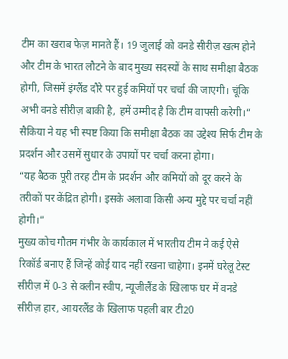टीम का खराब फेज़ मानते हैं। 19 जुलाई को वनडे सीरीज़ खत्म होने और टीम के भारत लौटने के बाद मुख्य सदस्यों के साथ समीक्षा बैठक होगी, जिसमें इंग्लैंड दौरे पर हुई कमियों पर चर्चा की जाएगी। चूंकि अभी वनडे सीरीज़ बाकी है, हमें उम्मीद है कि टीम वापसी करेगी।”
सैकिया ने यह भी स्पष्ट किया कि समीक्षा बैठक का उद्देश्य सिर्फ टीम के प्रदर्शन और उसमें सुधार के उपायों पर चर्चा करना होगा।
“यह बैठक पूरी तरह टीम के प्रदर्शन और कमियों को दूर करने के तरीकों पर केंद्रित होगी। इसके अलावा किसी अन्य मुद्दे पर चर्चा नहीं होगी।”
मुख्य कोच गौतम गंभीर के कार्यकाल में भारतीय टीम ने कई ऐसे रिकॉर्ड बनाए हैं जिन्हें कोई याद नहीं रखना चाहेगा। इनमें घरेलू टेस्ट सीरीज़ में 0-3 से क्लीन स्वीप, न्यूजीलैंड के खिलाफ घर में वनडे सीरीज़ हार, आयरलैंड के खिलाफ पहली बार टी20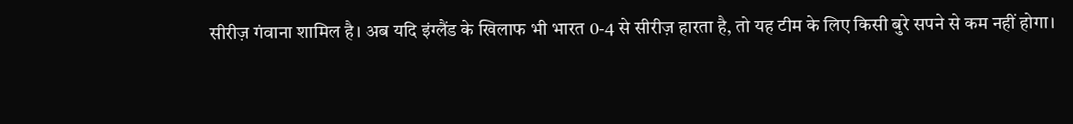सीरीज़ गंवाना शामिल है। अब यदि इंग्लैंड के खिलाफ भी भारत 0-4 से सीरीज़ हारता है, तो यह टीम के लिए किसी बुरे सपने से कम नहीं होगा।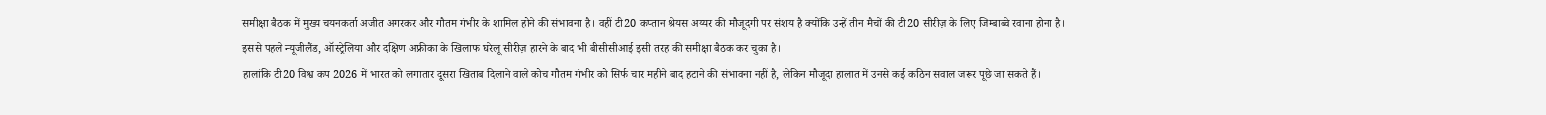समीक्षा बैठक में मुख्य चयनकर्ता अजीत अगरकर और गौतम गंभीर के शामिल होने की संभावना है। वहीं टी20 कप्तान श्रेयस अय्यर की मौजूदगी पर संशय है क्योंकि उन्हें तीन मैचों की टी20 सीरीज़ के लिए जिम्बाब्वे रवाना होना है।
इससे पहले न्यूजीलैंड, ऑस्ट्रेलिया और दक्षिण अफ्रीका के खिलाफ घरेलू सीरीज़ हारने के बाद भी बीसीसीआई इसी तरह की समीक्षा बैठक कर चुका है।
हालांकि टी20 विश्व कप 2026 में भारत को लगातार दूसरा खिताब दिलाने वाले कोच गौतम गंभीर को सिर्फ चार महीने बाद हटाने की संभावना नहीं है, लेकिन मौजूदा हालात में उनसे कई कठिन सवाल जरूर पूछे जा सकते हैं।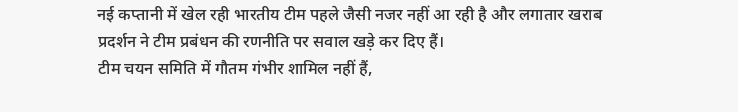नई कप्तानी में खेल रही भारतीय टीम पहले जैसी नजर नहीं आ रही है और लगातार खराब प्रदर्शन ने टीम प्रबंधन की रणनीति पर सवाल खड़े कर दिए हैं।
टीम चयन समिति में गौतम गंभीर शामिल नहीं हैं,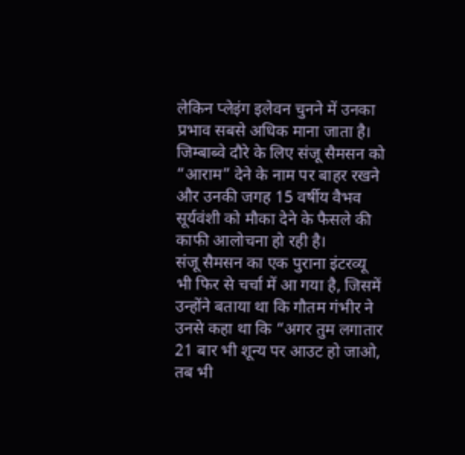लेकिन प्लेइंग इलेवन चुनने में उनका प्रभाव सबसे अधिक माना जाता है।
जिम्बाब्वे दौरे के लिए संजू सैमसन को “आराम” देने के नाम पर बाहर रखने और उनकी जगह 15 वर्षीय वैभव सूर्यवंशी को मौका देने के फैसले की काफी आलोचना हो रही है।
संजू सैमसन का एक पुराना इंटरव्यू भी फिर से चर्चा में आ गया है, जिसमें उन्होंने बताया था कि गौतम गंभीर ने उनसे कहा था कि “अगर तुम लगातार 21 बार भी शून्य पर आउट हो जाओ, तब भी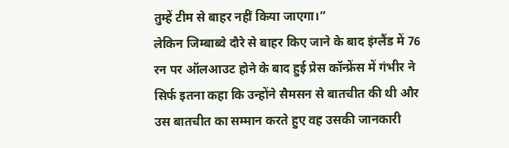तुम्हें टीम से बाहर नहीं किया जाएगा।”
लेकिन जिम्बाब्वे दौरे से बाहर किए जाने के बाद इंग्लैंड में 76 रन पर ऑलआउट होने के बाद हुई प्रेस कॉन्फ्रेंस में गंभीर ने सिर्फ इतना कहा कि उन्होंने सैमसन से बातचीत की थी और उस बातचीत का सम्मान करते हुए वह उसकी जानकारी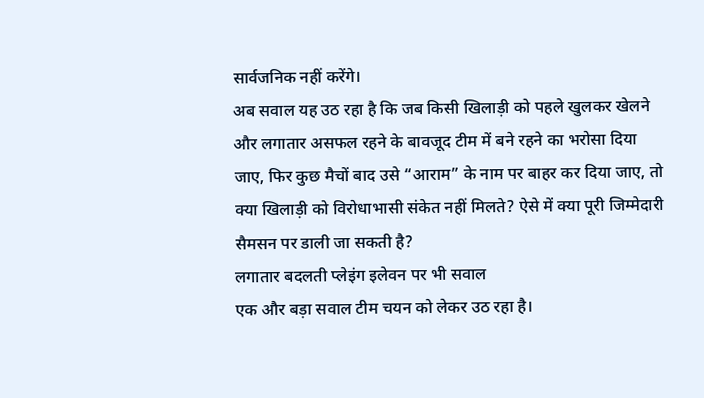सार्वजनिक नहीं करेंगे।
अब सवाल यह उठ रहा है कि जब किसी खिलाड़ी को पहले खुलकर खेलने और लगातार असफल रहने के बावजूद टीम में बने रहने का भरोसा दिया जाए, फिर कुछ मैचों बाद उसे “आराम” के नाम पर बाहर कर दिया जाए, तो क्या खिलाड़ी को विरोधाभासी संकेत नहीं मिलते? ऐसे में क्या पूरी जिम्मेदारी सैमसन पर डाली जा सकती है?
लगातार बदलती प्लेइंग इलेवन पर भी सवाल
एक और बड़ा सवाल टीम चयन को लेकर उठ रहा है।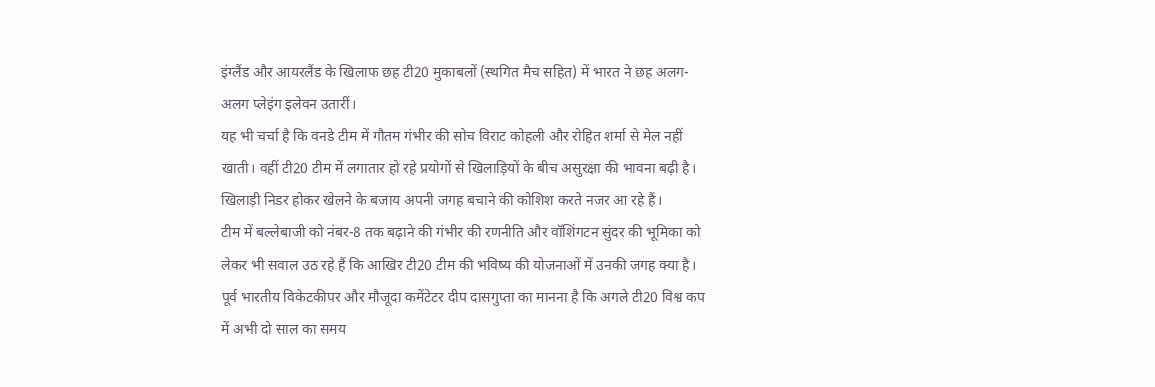इंग्लैंड और आयरलैंड के खिलाफ छह टी20 मुकाबलों (स्थगित मैच सहित) में भारत ने छह अलग-अलग प्लेइंग इलेवन उतारीं।
यह भी चर्चा है कि वनडे टीम में गौतम गंभीर की सोच विराट कोहली और रोहित शर्मा से मेल नहीं खाती। वहीं टी20 टीम में लगातार हो रहे प्रयोगों से खिलाड़ियों के बीच असुरक्षा की भावना बढ़ी है। खिलाड़ी निडर होकर खेलने के बजाय अपनी जगह बचाने की कोशिश करते नजर आ रहे हैं।
टीम में बल्लेबाजी को नंबर-8 तक बढ़ाने की गंभीर की रणनीति और वॉशिंगटन सुंदर की भूमिका को लेकर भी सवाल उठ रहे हैं कि आखिर टी20 टीम की भविष्य की योजनाओं में उनकी जगह क्या है।
पूर्व भारतीय विकेटकीपर और मौजूदा कमेंटेटर दीप दासगुप्ता का मानना है कि अगले टी20 विश्व कप में अभी दो साल का समय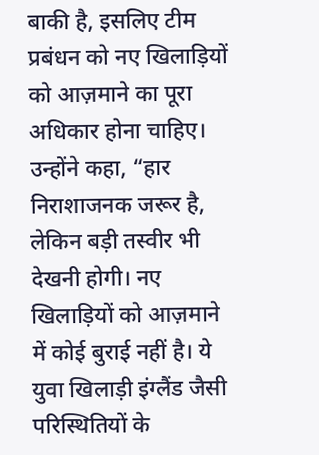बाकी है, इसलिए टीम प्रबंधन को नए खिलाड़ियों को आज़माने का पूरा अधिकार होना चाहिए।
उन्होंने कहा, “हार निराशाजनक जरूर है, लेकिन बड़ी तस्वीर भी देखनी होगी। नए खिलाड़ियों को आज़माने में कोई बुराई नहीं है। ये युवा खिलाड़ी इंग्लैंड जैसी परिस्थितियों के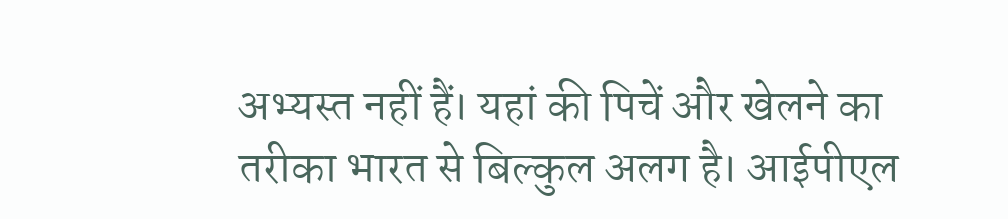अभ्यस्त नहीं हैं। यहां की पिचें और खेलने का तरीका भारत से बिल्कुल अलग है। आईपीएल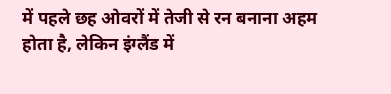में पहले छह ओवरों में तेजी से रन बनाना अहम होता है, लेकिन इंग्लैंड में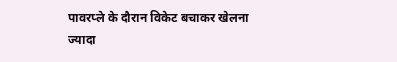पावरप्ले के दौरान विकेट बचाकर खेलना ज्यादा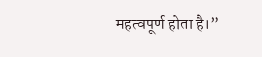महत्वपूर्ण होता है।”